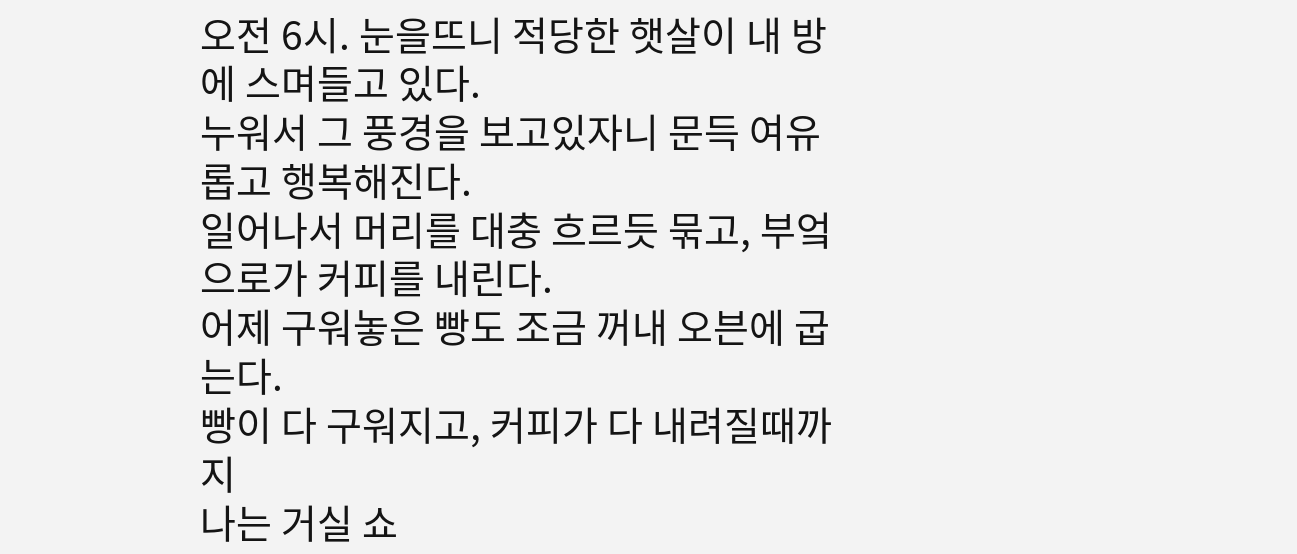오전 6시. 눈을뜨니 적당한 햇살이 내 방에 스며들고 있다.
누워서 그 풍경을 보고있자니 문득 여유롭고 행복해진다.
일어나서 머리를 대충 흐르듯 묶고, 부엌으로가 커피를 내린다.
어제 구워놓은 빵도 조금 꺼내 오븐에 굽는다.
빵이 다 구워지고, 커피가 다 내려질때까지
나는 거실 쇼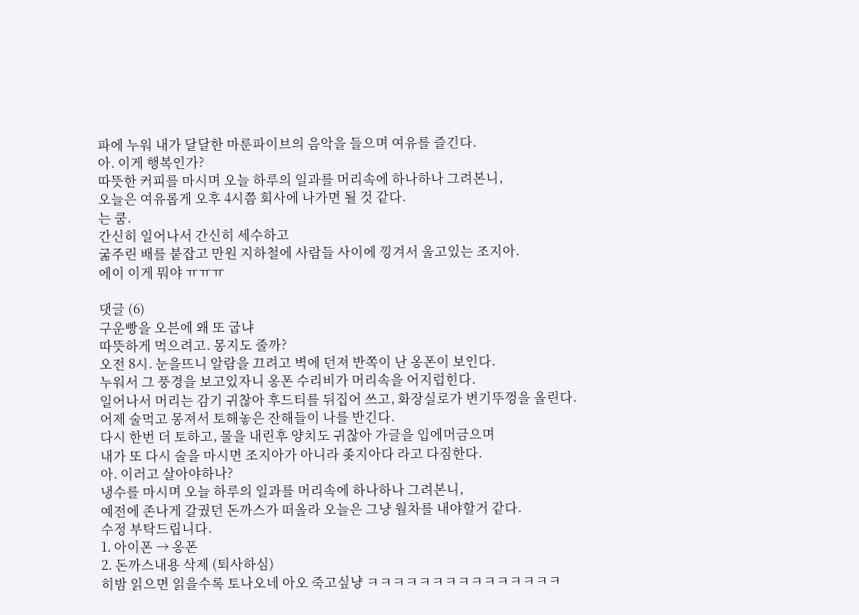파에 누워 내가 달달한 마룬파이브의 음악을 들으며 여유를 즐긴다.
아. 이게 행복인가?
따뜻한 커피를 마시며 오늘 하루의 일과를 머리속에 하나하나 그려본니,
오늘은 여유롭게 오후 4시쯤 회사에 나가면 될 것 같다.
는 쿰.
간신히 일어나서 간신히 세수하고
굶주린 배를 붙잡고 만원 지하철에 사람들 사이에 낑겨서 울고있는 조지아.
에이 이게 뭐야 ㅠㅠㅠ

댓글 (6)
구운빵을 오븐에 왜 또 굽냐
따뜻하게 먹으려고. 몽지도 줄까?
오전 8시. 눈을뜨니 알람을 끄려고 벽에 던져 반쪽이 난 옹폰이 보인다.
누워서 그 풍경을 보고있자니 옹폰 수리비가 머리속을 어지럽힌다.
일어나서 머리는 감기 귀찮아 후드티를 뒤집어 쓰고, 화장실로가 변기뚜껑을 올린다.
어제 술먹고 몽져서 토해놓은 잔해들이 나를 반긴다.
다시 한번 더 토하고, 물을 내린후 양치도 귀찮아 가글을 입에머금으며
내가 또 다시 술을 마시면 조지아가 아니라 좆지아다 라고 다짐한다.
아. 이러고 살아야하나?
냉수를 마시며 오늘 하루의 일과를 머리속에 하나하나 그려본니,
예전에 존나게 갈궜던 돈까스가 떠올라 오늘은 그냥 월차를 내야할거 같다.
수정 부탁드립니다.
1. 아이폰 → 옹폰
2. 돈까스내용 삭제 (퇴사하심)
히밤 읽으면 읽을수록 토나오네 아오 죽고싶냥 ㅋㅋㅋㅋㅋㅋㅋㅋㅋㅋㅋㅋㅋㅋㅋ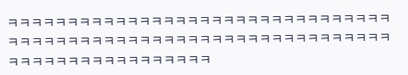ㅋㅋㅋㅋㅋㅋㅋㅋㅋㅋㅋㅋㅋㅋㅋㅋㅋㅋㅋㅋㅋㅋㅋㅋㅋㅋㅋㅋㅋㅋㅋㅋㅋㅋㅋㅋㅋㅋㅋㅋㅋㅋㅋㅋㅋㅋㅋㅋㅋㅋㅋㅋㅋㅋㅋㅋㅋㅋㅋㅋㅋㅋㅋㅋㅋㅋㅋㅋㅋㅋㅋㅋㅋㅋㅋㅋㅋㅋㅋㅋㅋ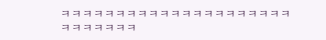ㅋㅋㅋㅋㅋㅋㅋㅋㅋㅋㅋㅋㅋㅋㅋㅋㅋㅋㅋㅋㅋㅋㅋㅋㅋㅋㅋㅋ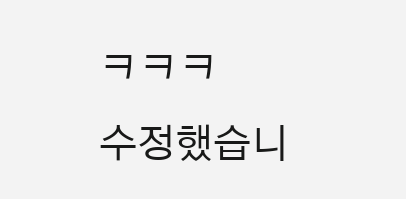ㅋㅋㅋ
수정했습니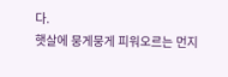다.
햇살에 뭉게뭉게 피워오르는 먼지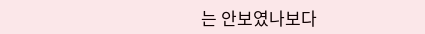는 안보였나보다